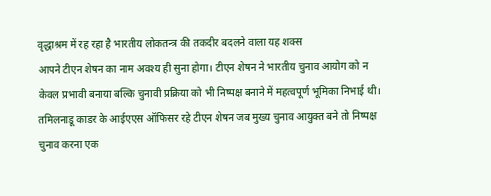वृद्धाश्रम में रह रहा है भारतीय लोकतन्त्र की तकदीर बदलने वाला यह शक्स
आपने टीएन शेषन का नाम अवश्य ही सुना होगा। टीएन शेषन ने भारतीय चुनाव आयोग को न केवल प्रभावी बनाया बल्कि चुनावी प्रक्रिया को भी निष्पक्ष बनाने में महत्वपूर्ण भूमिका निभाई थी। तमिलनाडू काडर के आईएएस ऑफिसर रहे टीएन शेषन जब मुख्य चुनाव आयुक्त बने तो निष्पक्ष चुनाव करना एक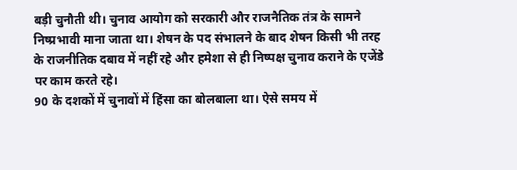बड़ी चुनौती थी। चुनाव आयोग को सरकारी और राजनैतिक तंत्र के सामने निष्प्रभावी माना जाता था। शेषन के पद संभालने के बाद शेषन किसी भी तरह के राजनीतिक दबाव में नहीं रहे और हमेशा से ही निष्पक्ष चुनाव कराने के एजेंडे पर काम करते रहे।
90 के दशकों में चुनावों में हिंसा का बोलबाला था। ऐसे समय में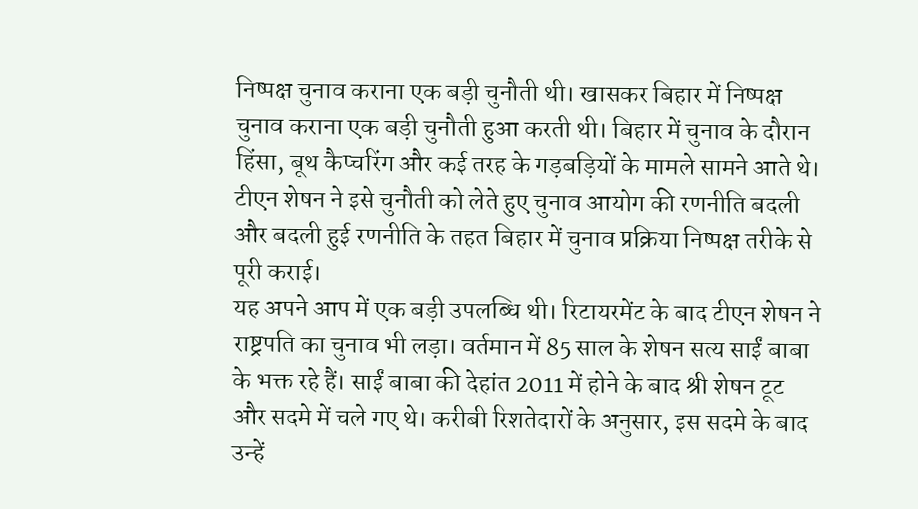निष्पक्ष चुनाव कराना एक बड़ी चुनौती थी। खासकर बिहार में निष्पक्ष चुनाव कराना एक बड़ी चुनौती हुआ करती थी। बिहार में चुनाव के दौरान हिंसा, बूथ कैप्चरिंग और कई तरह के गड़बड़ियों के मामले सामने आते थे। टीएन शेषन ने इसे चुनौती को लेते हुए चुनाव आयोग की रणनीति बदली और बदली हुई रणनीति के तहत बिहार में चुनाव प्रक्रिया निष्पक्ष तरीके से पूरी कराई।
यह अपने आप में एक बड़ी उपलब्धि थी। रिटायरमेंट के बाद टीएन शेषन ने राष्ट्रपति का चुनाव भी लड़ा। वर्तमान में 85 साल के शेषन सत्य साईं बाबा के भक्त रहे हैं। साईं बाबा की देहांत 2011 में होने के बाद श्री शेषन टूट और सदमे में चले गए थे। करीबी रिशतेदारों के अनुसार, इस सदमे के बाद उन्हें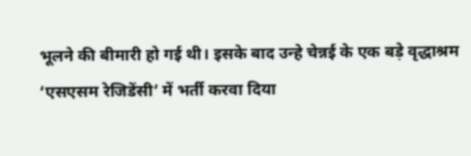भूलने की बीमारी हो गई थी। इसके बाद उन्हे चेन्नई के एक बड़े वृद्धाश्रम ‘एसएसम रेजिडेंसी’ में भर्ती करवा दिया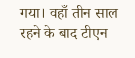गया। वहाँ तीन साल रहने के बाद टीएन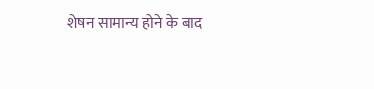शेषन सामान्य होने के बाद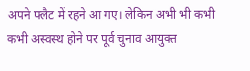अपने फ्लैट में रहने आ गए। लेकिन अभी भी कभी कभी अस्वस्थ होने पर पूर्व चुनाव आयुक्त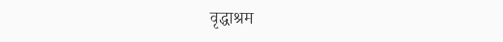वृद्धाश्रम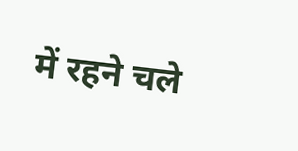में रहने चले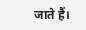जाते हैं।